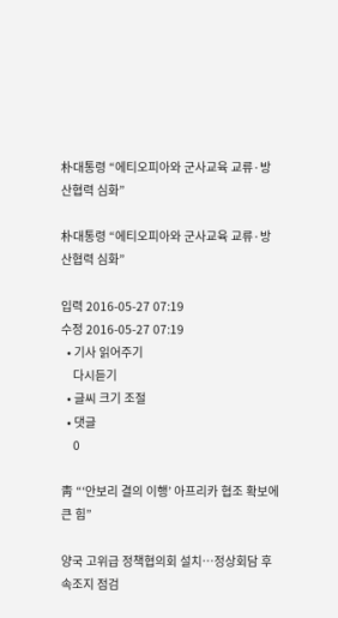朴대통령 “에티오피아와 군사교육 교류·방산협력 심화”

朴대통령 “에티오피아와 군사교육 교류·방산협력 심화”

입력 2016-05-27 07:19
수정 2016-05-27 07:19
  • 기사 읽어주기
    다시듣기
  • 글씨 크기 조절
  • 댓글
    0

靑 “‘안보리 결의 이행’ 아프리카 협조 확보에 큰 힘”

양국 고위급 정책협의회 설치…정상회담 후속조지 점검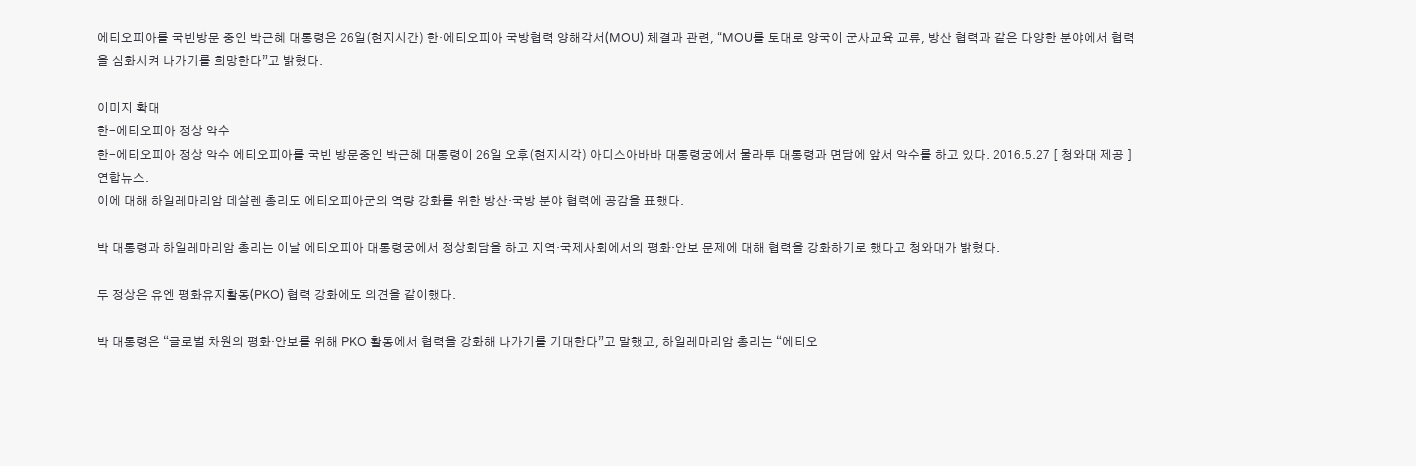에티오피아를 국빈방문 중인 박근혜 대통령은 26일(현지시간) 한·에티오피아 국방협력 양해각서(MOU) 체결과 관련, “MOU를 토대로 양국이 군사교육 교류, 방산 협력과 같은 다양한 분야에서 협력을 심화시켜 나가기를 희망한다”고 밝혔다.

이미지 확대
한-에티오피아 정상 악수
한-에티오피아 정상 악수 에티오피아를 국빈 방문중인 박근혜 대통령이 26일 오후(현지시각) 아디스아바바 대통령궁에서 물라투 대통령과 면담에 앞서 악수를 하고 있다. 2016.5.27 [ 청와대 제공 ] 연합뉴스.
이에 대해 하일레마리암 데살렌 총리도 에티오피아군의 역량 강화를 위한 방산·국방 분야 협력에 공감을 표했다.

박 대통령과 하일레마리암 총리는 이날 에티오피아 대통령궁에서 정상회담을 하고 지역·국제사회에서의 평화·안보 문제에 대해 협력을 강화하기로 했다고 청와대가 밝혔다.

두 정상은 유엔 평화유지활동(PKO) 협력 강화에도 의견을 같이했다.

박 대통령은 “글로벌 차원의 평화·안보를 위해 PKO 활동에서 협력을 강화해 나가기를 기대한다”고 말했고, 하일레마리암 총리는 “에티오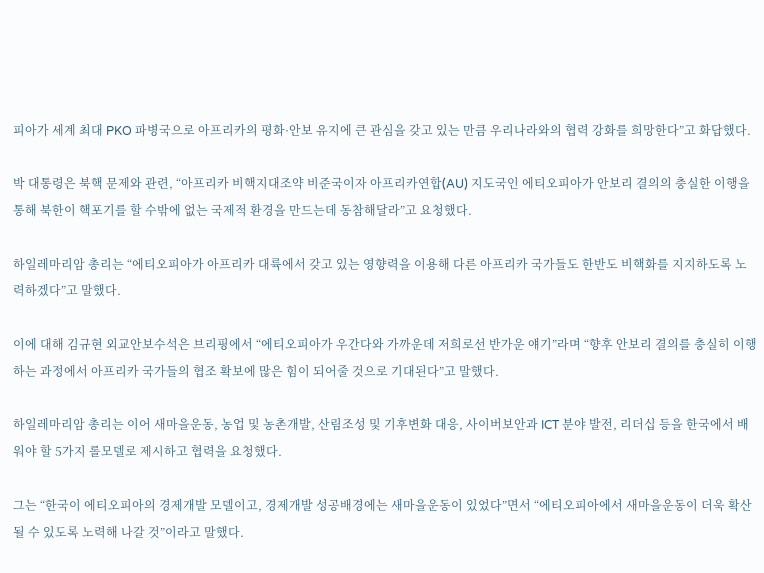피아가 세계 최대 PKO 파병국으로 아프리카의 평화·안보 유지에 큰 관심을 갖고 있는 만큼 우리나라와의 협력 강화를 희망한다”고 화답했다.

박 대통령은 북핵 문제와 관련, “아프리카 비핵지대조약 비준국이자 아프리카연합(AU) 지도국인 에티오피아가 안보리 결의의 충실한 이행을 통해 북한이 핵포기를 할 수밖에 없는 국제적 환경을 만드는데 동참해달라”고 요청했다.

하일레마리암 총리는 “에티오피아가 아프리카 대륙에서 갖고 있는 영향력을 이용해 다른 아프리카 국가들도 한반도 비핵화를 지지하도록 노력하겠다”고 말했다.

이에 대해 김규현 외교안보수석은 브리핑에서 “에티오피아가 우간다와 가까운데 저희로선 반가운 얘기”라며 “향후 안보리 결의를 충실히 이행하는 과정에서 아프리카 국가들의 협조 확보에 많은 힘이 되어줄 것으로 기대된다”고 말했다.

하일레마리암 총리는 이어 새마을운동, 농업 및 농촌개발, 산림조성 및 기후변화 대응, 사이버보안과 ICT 분야 발전, 리더십 등을 한국에서 배워야 할 5가지 롤모델로 제시하고 협력을 요청했다.

그는 “한국이 에티오피아의 경제개발 모델이고, 경제개발 성공배경에는 새마을운동이 있었다”면서 “에티오피아에서 새마을운동이 더욱 확산될 수 있도록 노력해 나갈 것”이라고 말했다.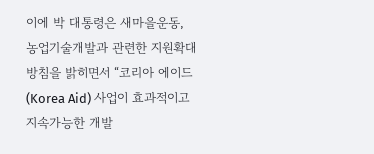이에 박 대통령은 새마을운동, 농업기술개발과 관련한 지원확대 방침을 밝히면서 “코리아 에이드(Korea Aid) 사업이 효과적이고 지속가능한 개발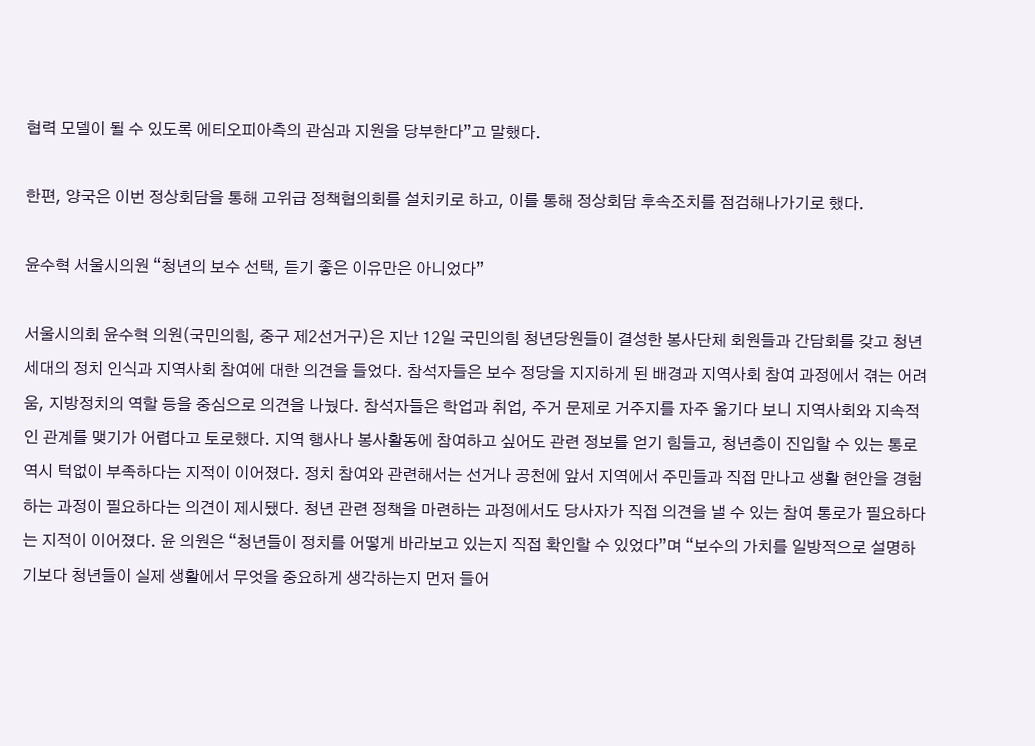협력 모델이 될 수 있도록 에티오피아측의 관심과 지원을 당부한다”고 말했다.

한편, 양국은 이번 정상회담을 통해 고위급 정책협의회를 설치키로 하고, 이를 통해 정상회담 후속조치를 점검해나가기로 했다.

윤수혁 서울시의원 “청년의 보수 선택, 듣기 좋은 이유만은 아니었다”

서울시의회 윤수혁 의원(국민의힘, 중구 제2선거구)은 지난 12일 국민의힘 청년당원들이 결성한 봉사단체 회원들과 간담회를 갖고 청년세대의 정치 인식과 지역사회 참여에 대한 의견을 들었다. 참석자들은 보수 정당을 지지하게 된 배경과 지역사회 참여 과정에서 겪는 어려움, 지방정치의 역할 등을 중심으로 의견을 나눴다. 참석자들은 학업과 취업, 주거 문제로 거주지를 자주 옮기다 보니 지역사회와 지속적인 관계를 맺기가 어렵다고 토로했다. 지역 행사나 봉사활동에 참여하고 싶어도 관련 정보를 얻기 힘들고, 청년층이 진입할 수 있는 통로 역시 턱없이 부족하다는 지적이 이어졌다. 정치 참여와 관련해서는 선거나 공천에 앞서 지역에서 주민들과 직접 만나고 생활 현안을 경험하는 과정이 필요하다는 의견이 제시됐다. 청년 관련 정책을 마련하는 과정에서도 당사자가 직접 의견을 낼 수 있는 참여 통로가 필요하다는 지적이 이어졌다. 윤 의원은 “청년들이 정치를 어떻게 바라보고 있는지 직접 확인할 수 있었다”며 “보수의 가치를 일방적으로 설명하기보다 청년들이 실제 생활에서 무엇을 중요하게 생각하는지 먼저 들어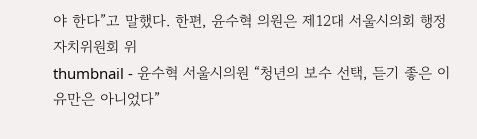야 한다”고 말했다. 한편, 윤수혁 의원은 제12대 서울시의회 행정자치위원회 위
thumbnail - 윤수혁 서울시의원 “청년의 보수 선택, 듣기 좋은 이유만은 아니었다”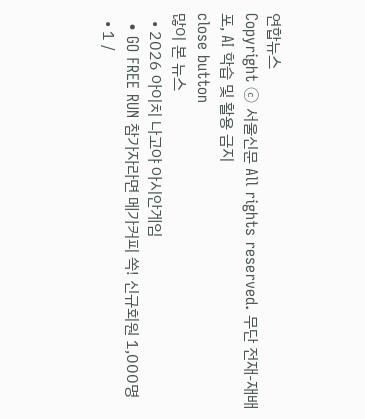연합뉴스
Copyright ⓒ 서울신문 All rights reserved. 무단 전재-재배포, AI 학습 및 활용 금지
close button
많이 본 뉴스
  • 2026 아이치 나고야 아시안게임
  • GO FREE RUN 참가자라면 메가커피 쏙! 신규회원 1,000명
  • 1 /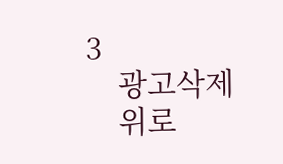3
    광고삭제
    위로